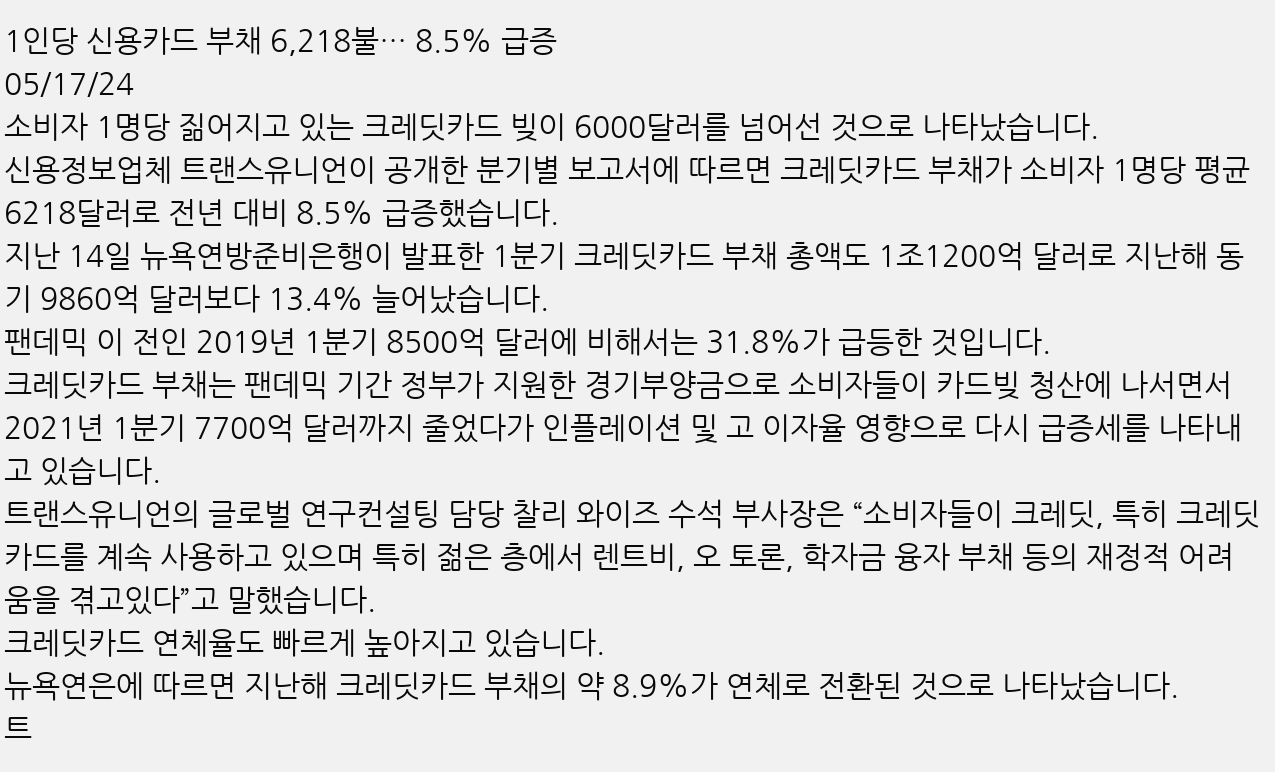1인당 신용카드 부채 6,218불… 8.5% 급증
05/17/24
소비자 1명당 짊어지고 있는 크레딧카드 빚이 6000달러를 넘어선 것으로 나타났습니다.
신용정보업체 트랜스유니언이 공개한 분기별 보고서에 따르면 크레딧카드 부채가 소비자 1명당 평균 6218달러로 전년 대비 8.5% 급증했습니다.
지난 14일 뉴욕연방준비은행이 발표한 1분기 크레딧카드 부채 총액도 1조1200억 달러로 지난해 동기 9860억 달러보다 13.4% 늘어났습니다.
팬데믹 이 전인 2019년 1분기 8500억 달러에 비해서는 31.8%가 급등한 것입니다.
크레딧카드 부채는 팬데믹 기간 정부가 지원한 경기부양금으로 소비자들이 카드빚 청산에 나서면서 2021년 1분기 7700억 달러까지 줄었다가 인플레이션 및 고 이자율 영향으로 다시 급증세를 나타내고 있습니다.
트랜스유니언의 글로벌 연구컨설팅 담당 찰리 와이즈 수석 부사장은 “소비자들이 크레딧, 특히 크레딧카드를 계속 사용하고 있으며 특히 젊은 층에서 렌트비, 오 토론, 학자금 융자 부채 등의 재정적 어려움을 겪고있다”고 말했습니다.
크레딧카드 연체율도 빠르게 높아지고 있습니다.
뉴욕연은에 따르면 지난해 크레딧카드 부채의 약 8.9%가 연체로 전환된 것으로 나타났습니다.
트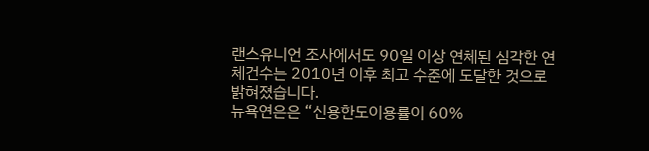랜스유니언 조사에서도 90일 이상 연체된 심각한 연체건수는 2010년 이후 최고 수준에 도달한 것으로 밝혀졌습니다.
뉴욕연은은 “신용한도이용률이 60%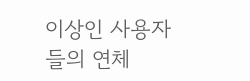이상인 사용자들의 연체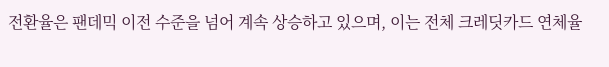전환율은 팬데믹 이전 수준을 넘어 계속 상승하고 있으며, 이는 전체 크레딧카드 연체율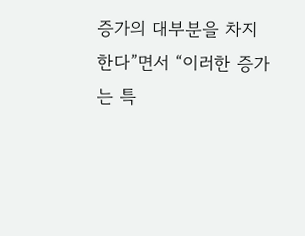증가의 대부분을 차지한다”면서 “이러한 증가는 특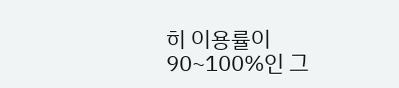히 이용률이 90~100%인 그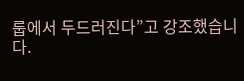룹에서 두드러진다”고 강조했습니다.